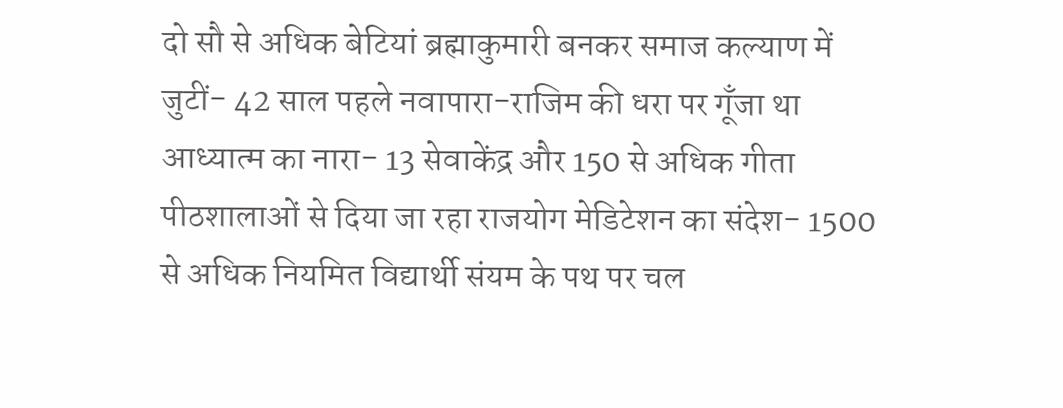दो सौ से अधिक बेटियां ब्रह्माकुमारी बनकर समाज कल्याण में जुटीं- 42 साल पहले नवापारा-राजिम की धरा पर गूँजा था आध्यात्म का नारा- 13 सेवाकेंद्र और 150 से अधिक गीता पीठशालाओं से दिया जा रहा राजयोग मेडिटेशन का संदेश- 1500 से अधिक नियमित विद्यार्थी संयम के पथ पर चल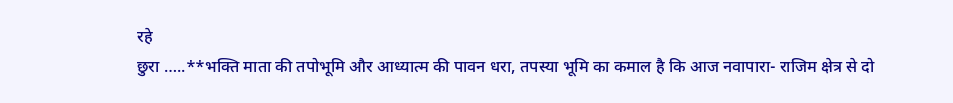रहे
छुरा …..**भक्ति माता की तपोभूमि और आध्यात्म की पावन धरा, तपस्या भूमि का कमाल है कि आज नवापारा- राजिम क्षेत्र से दो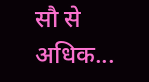सौ से अधिक...